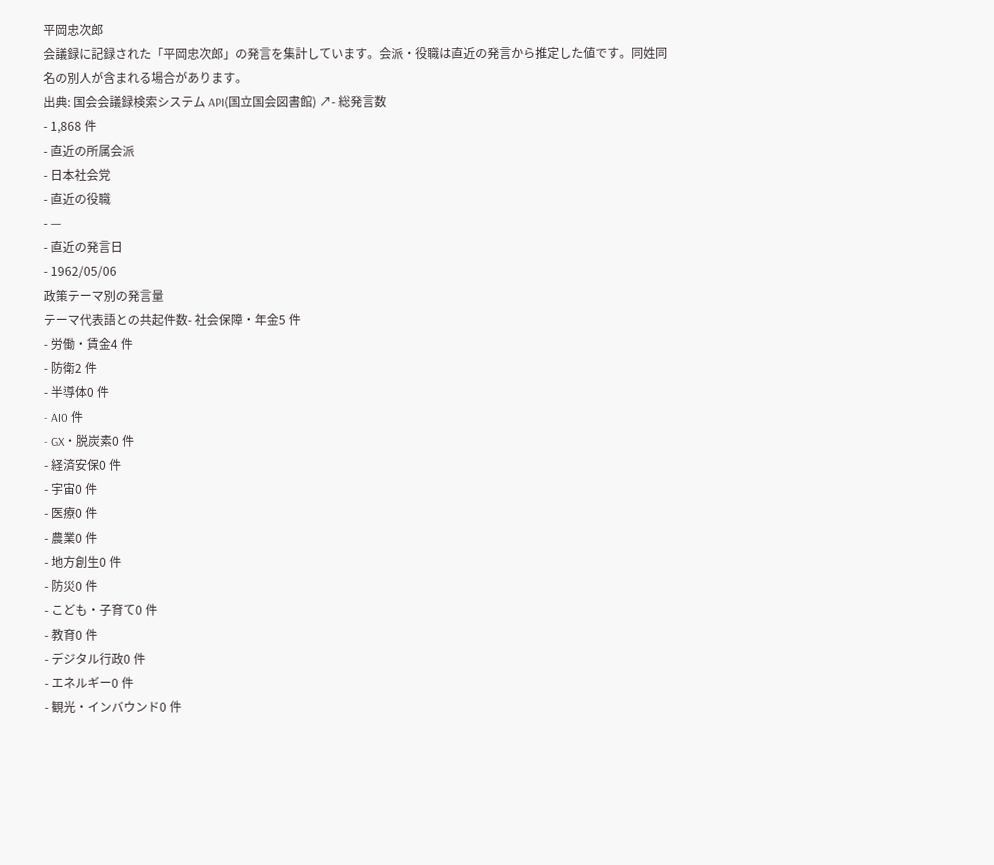平岡忠次郎
会議録に記録された「平岡忠次郎」の発言を集計しています。会派・役職は直近の発言から推定した値です。同姓同名の別人が含まれる場合があります。
出典: 国会会議録検索システム API(国立国会図書館) ↗- 総発言数
- 1,868 件
- 直近の所属会派
- 日本社会党
- 直近の役職
- —
- 直近の発言日
- 1962/05/06
政策テーマ別の発言量
テーマ代表語との共起件数- 社会保障・年金5 件
- 労働・賃金4 件
- 防衛2 件
- 半導体0 件
- AI0 件
- GX・脱炭素0 件
- 経済安保0 件
- 宇宙0 件
- 医療0 件
- 農業0 件
- 地方創生0 件
- 防災0 件
- こども・子育て0 件
- 教育0 件
- デジタル行政0 件
- エネルギー0 件
- 観光・インバウンド0 件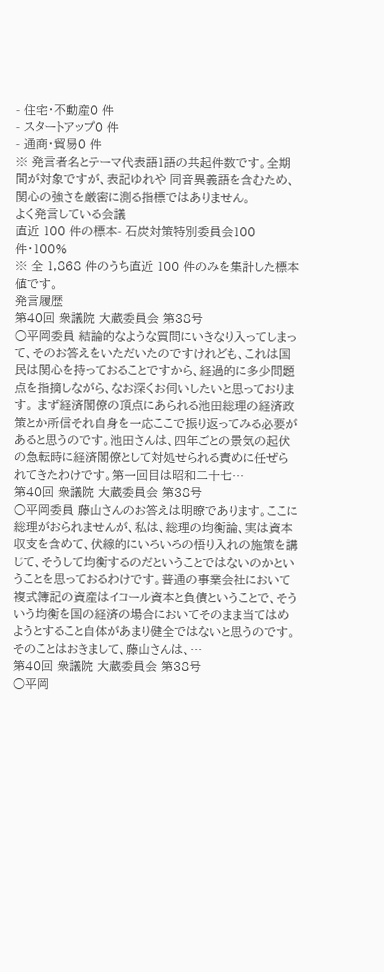- 住宅・不動産0 件
- スタートアップ0 件
- 通商・貿易0 件
※ 発言者名とテーマ代表語1語の共起件数です。全期間が対象ですが、表記ゆれや 同音異義語を含むため、関心の強さを厳密に測る指標ではありません。
よく発言している会議
直近 100 件の標本- 石炭対策特別委員会100 件・100%
※ 全 1,868 件のうち直近 100 件のみを集計した標本値です。
発言履歴
第40回 衆議院 大蔵委員会 第38号
○平岡委員 結論的なような質問にいきなり入ってしまって、そのお答えをいただいたのですけれども、これは国民は関心を持っておることですから、経過的に多少問題点を指摘しながら、なお深くお伺いしたいと思っております。 まず経済閣僚の頂点にあられる池田総理の経済政策とか所信それ自身を一応ここで振り返ってみる必要があると思うのです。池田さんは、四年ごとの景気の起伏の急転時に経済閣僚として対処せられる責めに任ぜられてきたわけです。第一回目は昭和二十七…
第40回 衆議院 大蔵委員会 第38号
○平岡委員 藤山さんのお答えは明瞭であります。ここに総理がおられませんが、私は、総理の均衡論、実は資本収支を含めて、伏線的にいろいろの悟り入れの施策を講じて、そうして均衡するのだということではないのかということを思っておるわけです。普通の事業会社において複式簿記の資産はイコール資本と負債ということで、そういう均衡を国の経済の場合においてそのまま当てはめようとすること自体があまり健全ではないと思うのです。そのことはおきまして、藤山さんは、…
第40回 衆議院 大蔵委員会 第38号
○平岡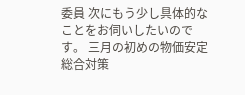委員 次にもう少し具体的なことをお伺いしたいのです。 三月の初めの物価安定総合対策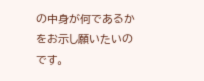の中身が何であるかをお示し願いたいのです。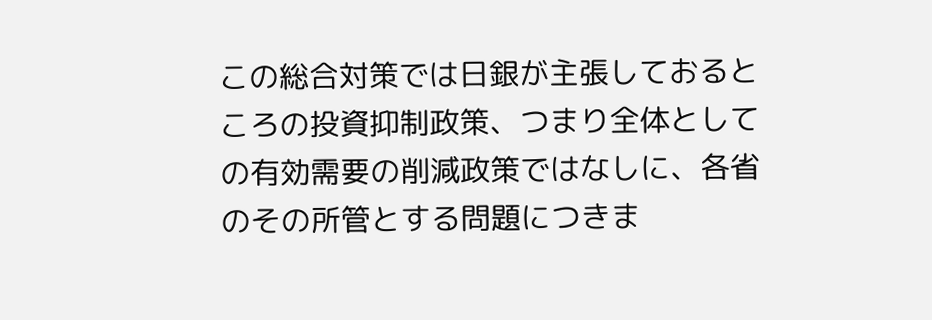この総合対策では日銀が主張しておるところの投資抑制政策、つまり全体としての有効需要の削減政策ではなしに、各省のその所管とする問題につきま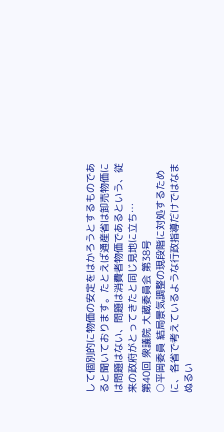して個別的に物価の安定をはかろうとするものであると聞いております。たとえば通産省は卸売物価には問題はない、問題は消費者物価であるという、従来の政府がとってきたと同じ見地に立ち…
第40回 衆議院 大蔵委員会 第38号
○平岡委員 結局景気調整の現段階に対処するために、各省で考えているような行政指導だけではなまぬるい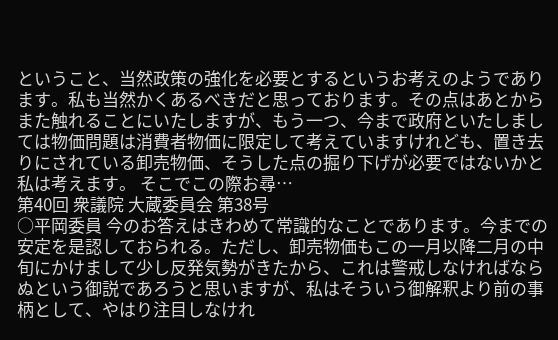ということ、当然政策の強化を必要とするというお考えのようであります。私も当然かくあるべきだと思っております。その点はあとからまた触れることにいたしますが、もう一つ、今まで政府といたしましては物価問題は消費者物価に限定して考えていますけれども、置き去りにされている卸売物価、そうした点の掘り下げが必要ではないかと私は考えます。 そこでこの際お尋…
第40回 衆議院 大蔵委員会 第38号
○平岡委員 今のお答えはきわめて常識的なことであります。今までの安定を是認しておられる。ただし、卸売物価もこの一月以降二月の中旬にかけまして少し反発気勢がきたから、これは警戒しなければならぬという御説であろうと思いますが、私はそういう御解釈より前の事柄として、やはり注目しなけれ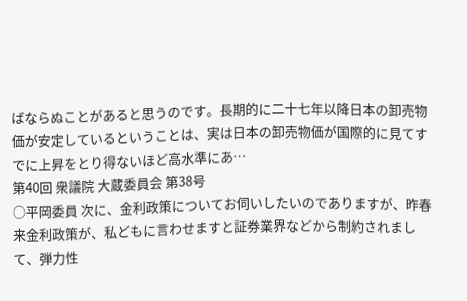ばならぬことがあると思うのです。長期的に二十七年以降日本の卸売物価が安定しているということは、実は日本の卸売物価が国際的に見てすでに上昇をとり得ないほど高水準にあ…
第40回 衆議院 大蔵委員会 第38号
○平岡委員 次に、金利政策についてお伺いしたいのでありますが、昨春来金利政策が、私どもに言わせますと証券業界などから制約されまして、弾力性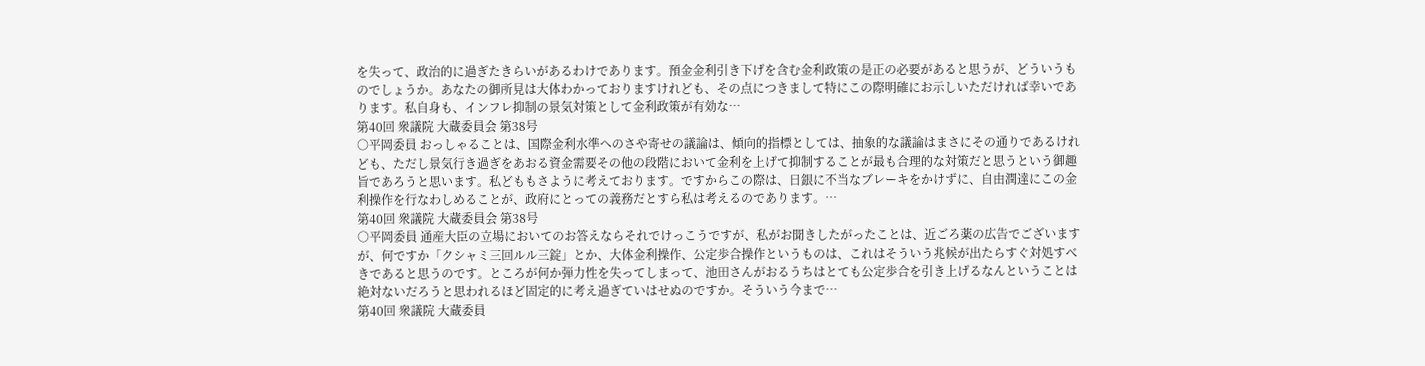を失って、政治的に過ぎたきらいがあるわけであります。預金金利引き下げを含む金利政策の是正の必要があると思うが、どういうものでしょうか。あなたの御所見は大体わかっておりますけれども、その点につきまして特にこの際明確にお示しいただければ幸いであります。私自身も、インフレ抑制の景気対策として金利政策が有効な…
第40回 衆議院 大蔵委員会 第38号
○平岡委員 おっしゃることは、国際金利水準へのさや寄せの議論は、傾向的指標としては、抽象的な議論はまさにその通りであるけれども、ただし景気行き過ぎをあおる資金需要その他の段階において金利を上げて抑制することが最も合理的な対策だと思うという御趣旨であろうと思います。私どももさように考えております。ですからこの際は、日銀に不当なブレーキをかけずに、自由潤達にこの金利操作を行なわしめることが、政府にとっての義務だとすら私は考えるのであります。…
第40回 衆議院 大蔵委員会 第38号
○平岡委員 通産大臣の立場においてのお答えならそれでけっこうですが、私がお聞きしたがったことは、近ごろ薬の広告でございますが、何ですか「クシャミ三回ルル三錠」とか、大体金利操作、公定歩合操作というものは、これはそういう兆候が出たらすぐ対処すべきであると思うのです。ところが何か弾力性を失ってしまって、池田さんがおるうちはとても公定歩合を引き上げるなんということは絶対ないだろうと思われるほど固定的に考え過ぎていはせぬのですか。そういう今まで…
第40回 衆議院 大蔵委員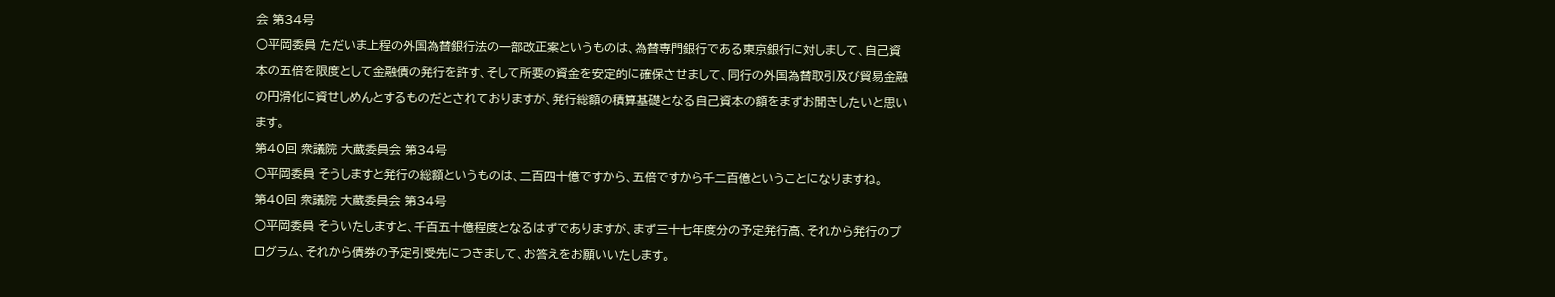会 第34号
○平岡委員 ただいま上程の外国為替銀行法の一部改正案というものは、為替専門銀行である東京銀行に対しまして、自己資本の五倍を限度として金融債の発行を許す、そして所要の資金を安定的に確保させまして、同行の外国為替取引及び貿易金融の円滑化に資せしめんとするものだとされておりますが、発行総額の積算基礎となる自己資本の額をまずお聞きしたいと思います。
第40回 衆議院 大蔵委員会 第34号
○平岡委員 そうしますと発行の総額というものは、二百四十億ですから、五倍ですから千二百億ということになりますね。
第40回 衆議院 大蔵委員会 第34号
○平岡委員 そういたしますと、千百五十億程度となるはずでありますが、まず三十七年度分の予定発行高、それから発行のプログラム、それから債券の予定引受先につきまして、お答えをお願いいたします。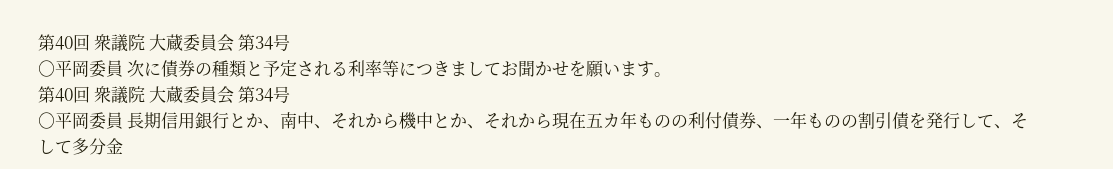第40回 衆議院 大蔵委員会 第34号
○平岡委員 次に債券の種類と予定される利率等につきましてお聞かせを願います。
第40回 衆議院 大蔵委員会 第34号
○平岡委員 長期信用銀行とか、南中、それから機中とか、それから現在五カ年ものの利付債券、一年ものの割引債を発行して、そして多分金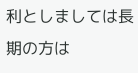利としましては長期の方は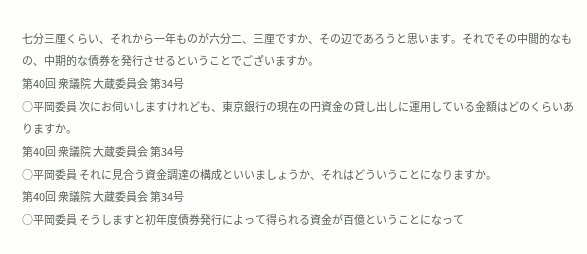七分三厘くらい、それから一年ものが六分二、三厘ですか、その辺であろうと思います。それでその中間的なもの、中期的な債券を発行させるということでございますか。
第40回 衆議院 大蔵委員会 第34号
○平岡委員 次にお伺いしますけれども、東京銀行の現在の円資金の貸し出しに運用している金額はどのくらいありますか。
第40回 衆議院 大蔵委員会 第34号
○平岡委員 それに見合う資金調達の構成といいましょうか、それはどういうことになりますか。
第40回 衆議院 大蔵委員会 第34号
○平岡委員 そうしますと初年度債券発行によって得られる資金が百億ということになって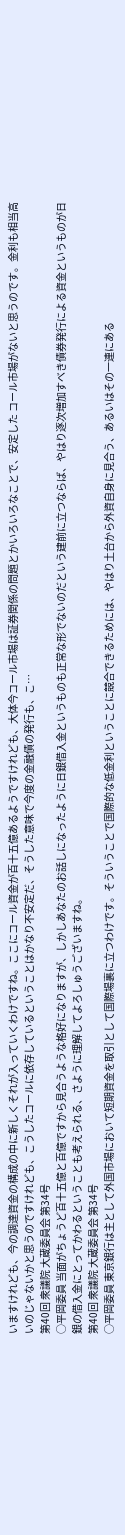いますけれども、今の調達資金の構成の中に新しくそれが入っていくわけですね。ここにコール資金が百十五億あるようですけれども、大体今コール市場は証券関係の問題とかいろいろなことで、安定した コール市場がないと思うのです。金利も相当高いのじゃないかと思うのですけれども、こうしたコールに依存しているということはかなり不安定だ、そうした意味で今度の金融債の発行も、こ…
第40回 衆議院 大蔵委員会 第34号
○平岡委員 当面がちょうど百十五億と百億ですから見合うような格好になりますが、しかしあなたのお話しになったように日銀借入金というものも正常な形でないのだという建前に立つならば、やはり逐次増加すべき債券発行による資金というものが日銀の借入金にとってかわるということも考えられる、さように理解してよろしゅうございますね。
第40回 衆議院 大蔵委員会 第34号
○平岡委員 東京銀行は主として外国市場において短期資金を取引として国際場裏に立つわけです。そういうことで国際的な低金利ということに競合できるためには、やはり土台から外資自身に見合う、あるいはその一連にある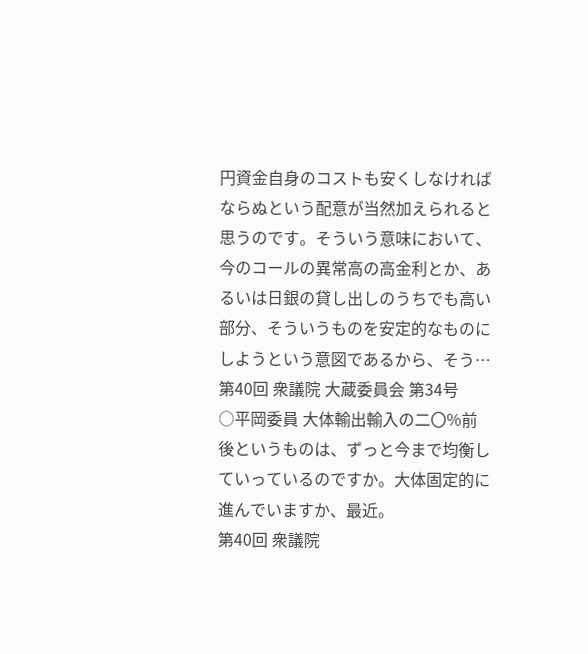円資金自身のコストも安くしなければならぬという配意が当然加えられると思うのです。そういう意味において、今のコールの異常高の高金利とか、あるいは日銀の貸し出しのうちでも高い部分、そういうものを安定的なものにしようという意図であるから、そう…
第40回 衆議院 大蔵委員会 第34号
○平岡委員 大体輸出輸入の二〇%前後というものは、ずっと今まで均衡していっているのですか。大体固定的に進んでいますか、最近。
第40回 衆議院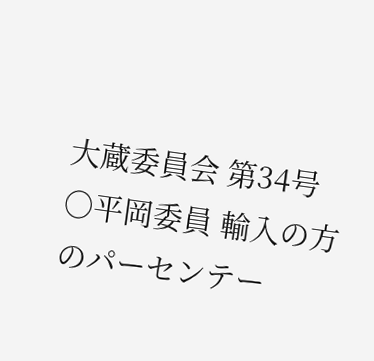大蔵委員会 第34号
○平岡委員 輸入の方のパーセンテー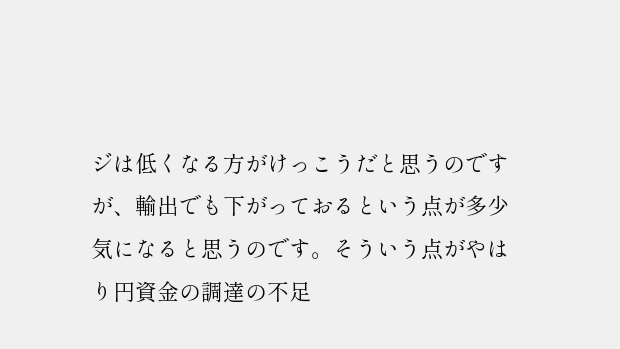ジは低くなる方がけっこうだと思うのですが、輸出でも下がっておるという点が多少気になると思うのです。そういう点がやはり円資金の調達の不足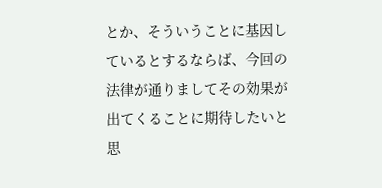とか、そういうことに基因しているとするならば、今回の法律が通りましてその効果が出てくることに期待したいと思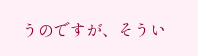うのですが、そうい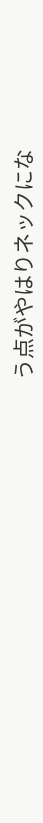う点がやはりネックにな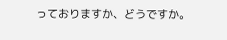っておりますか、どうですか。